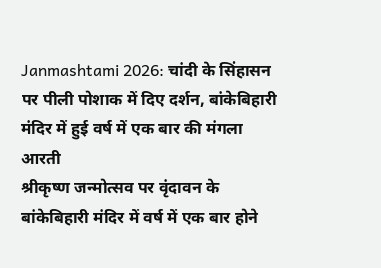Janmashtami 2026: चांदी के सिंहासन पर पीली पोशाक में दिए दर्शन, बांकेबिहारी मंदिर में हुई वर्ष में एक बार की मंगला आरती
श्रीकृष्ण जन्मोत्सव पर वृंदावन के बांकेबिहारी मंदिर में वर्ष में एक बार होने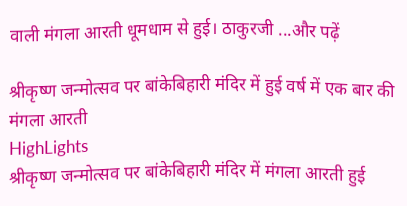वाली मंगला आरती धूमधाम से हुई। ठाकुरजी ...और पढ़ें

श्रीकृष्ण जन्मोत्सव पर बांकेबिहारी मंदिर में हुई वर्ष में एक बार की मंगला आरती
HighLights
श्रीकृष्ण जन्मोत्सव पर बांकेबिहारी मंदिर में मंगला आरती हुई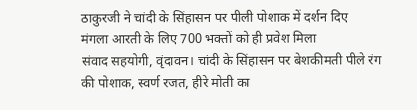ठाकुरजी ने चांदी के सिंहासन पर पीली पोशाक में दर्शन दिए
मंगला आरती के लिए 700 भक्तों को ही प्रवेश मिला
संवाद सहयोगी, वृंदावन। चांदी के सिंहासन पर बेशकीमती पीले रंग की पोशाक, स्वर्ण रजत, हीरे मोती का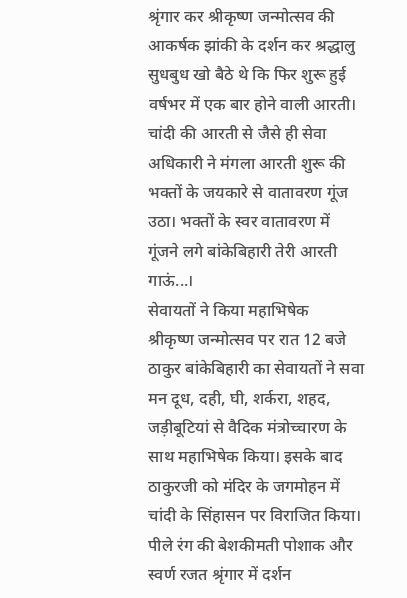श्रृंगार कर श्रीकृष्ण जन्मोत्सव की आकर्षक झांकी के दर्शन कर श्रद्धालु सुधबुध खो बैठे थे कि फिर शुरू हुई वर्षभर में एक बार होने वाली आरती। चांदी की आरती से जैसे ही सेवा अधिकारी ने मंगला आरती शुरू की भक्तों के जयकारे से वातावरण गूंज उठा। भक्तों के स्वर वातावरण में गूंजने लगे बांकेबिहारी तेरी आरती गाऊं...।
सेवायतों ने किया महाभिषेक
श्रीकृष्ण जन्मोत्सव पर रात 12 बजे ठाकुर बांकेबिहारी का सेवायतों ने सवा मन दूध, दही, घी, शर्करा, शहद, जड़ीबूटियां से वैदिक मंत्रोच्चारण के साथ महाभिषेक किया। इसके बाद ठाकुरजी को मंदिर के जगमोहन में चांदी के सिंहासन पर विराजित किया। पीले रंग की बेशकीमती पोशाक और स्वर्ण रजत श्रृंगार में दर्शन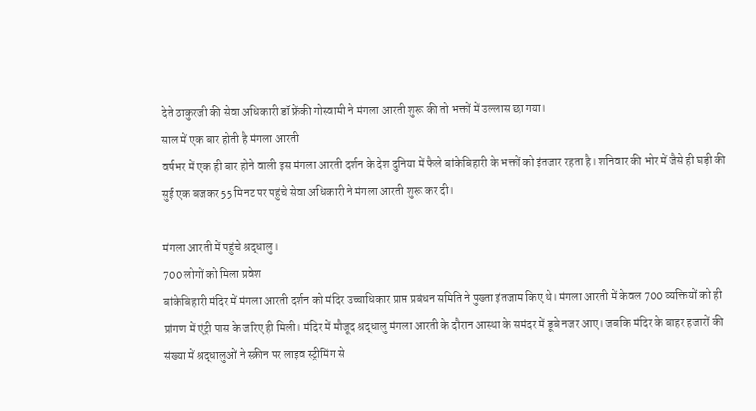देते ठाकुरजी की सेवा अधिकारी डॉ फ्रेंकी गोस्वामी ने मंगला आरती शुरू की तो भक्तों में उल्लास छा गया।
साल में एक बार होती है मंगला आरती
वर्षभर में एक ही बार होने वाली इस मंगला आरती दर्शन के देश दुनिया में फैले बांकेबिहारी के भक्तों को इंतजार रहता है। शनिवार की भोर में जैसे ही घड़ी की सुई एक बजकर 55 मिनट पर पहुंचे सेवा अधिकारी ने मंगला आरती शुरू कर दी।

मंगला आरती में पहुंचे श्रद्धालु।
700 लोगों को मिला प्रवेश
बांकेबिहारी मंदिर में मंगला आरती दर्शन को मंदिर उच्चाधिकार प्राप्त प्रबंधन समिति ने पुख्ता इंतजाम किए थे। मंगला आरती में केवल 700 व्यक्तियों को ही प्रांगण में एंट्री पास के जरिए ही मिली। मंदिर में मौजूद श्रद्धालु मंगला आरती के दौरान आस्था के समंदर में डूबे नजर आए। जबकि मंदिर के बाहर हजारों की संख्या में श्रद्धालुओं ने स्क्रीन पर लाइव स्ट्रीमिंग से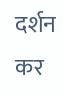दर्शन कर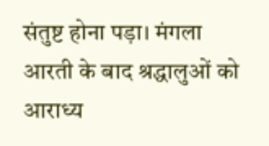संतुष्ट होना पड़ा। मंगला आरती के बाद श्रद्धालुओं को आराध्य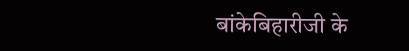बांकेबिहारीजी के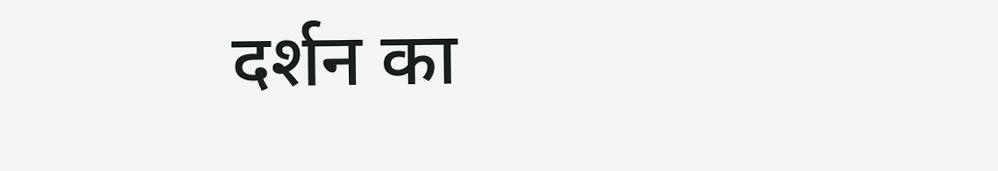दर्शन का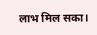लाभ मिल सका।